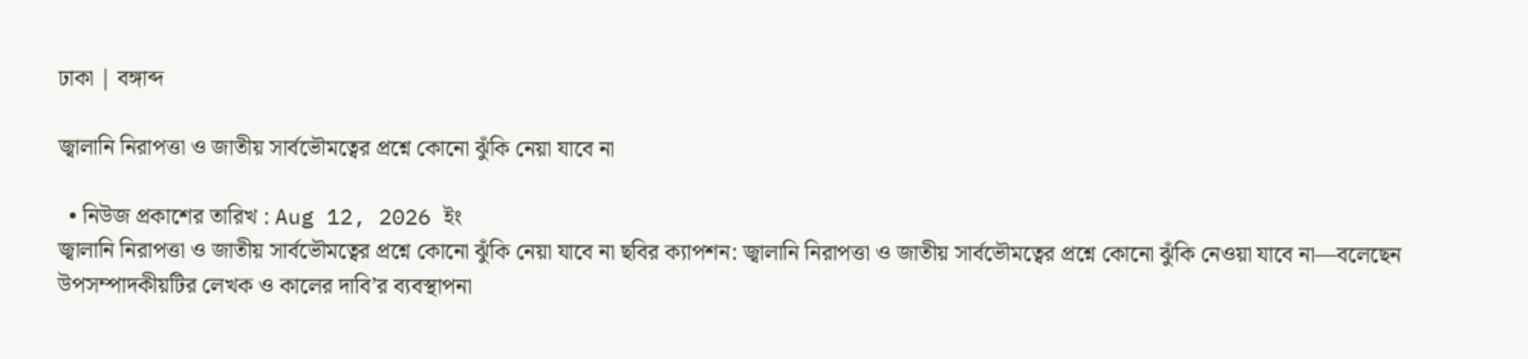ঢাকা | বঙ্গাব্দ

জ্বালানি নিরাপত্তা ও জাতীয় সার্বভৌমত্বের প্রশ্নে কোনো ঝুঁকি নেয়া যাবে না

  • নিউজ প্রকাশের তারিখ : Aug 12, 2026 ইং
জ্বালানি নিরাপত্তা ও জাতীয় সার্বভৌমত্বের প্রশ্নে কোনো ঝুঁকি নেয়া যাবে না ছবির ক্যাপশন: জ্বালানি নিরাপত্তা ও জাতীয় সার্বভৌমত্বের প্রশ্নে কোনো ঝুঁকি নেওয়া যাবে না—বলেছেন উপসম্পাদকীয়টির লেখক ও কালের দাবি’র ব্যবস্থাপনা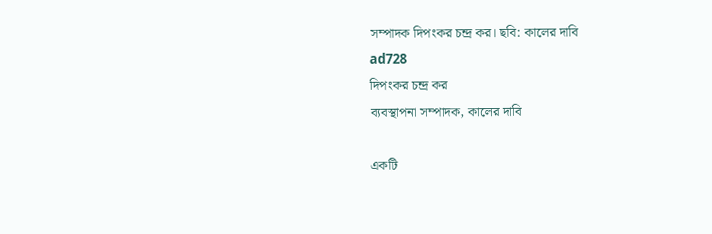সম্পাদক দিপংকর চন্দ্র কর। ছবি: কালের দাবি
ad728
দিপংকর চন্দ্র কর
ব্যবস্থাপনা সম্পাদক, কালের দাবি

একটি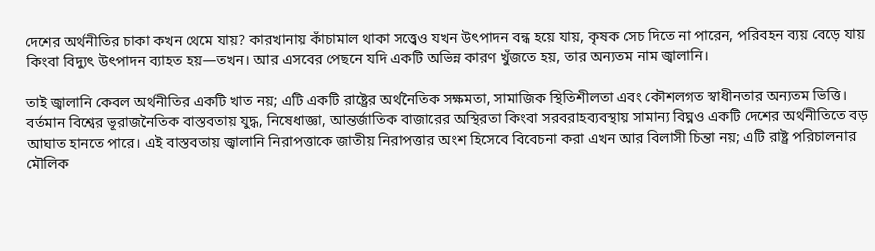দেশের অর্থনীতির চাকা কখন থেমে যায়? কারখানায় কাঁচামাল থাকা সত্ত্বেও যখন উৎপাদন বন্ধ হয়ে যায়, কৃষক সেচ দিতে না পারেন, পরিবহন ব্যয় বেড়ে যায় কিংবা বিদ্যুৎ উৎপাদন ব্যাহত হয়—তখন। আর এসবের পেছনে যদি একটি অভিন্ন কারণ খুঁজতে হয়, তার অন্যতম নাম জ্বালানি।

তাই জ্বালানি কেবল অর্থনীতির একটি খাত নয়; এটি একটি রাষ্ট্রের অর্থনৈতিক সক্ষমতা, সামাজিক স্থিতিশীলতা এবং কৌশলগত স্বাধীনতার অন্যতম ভিত্তি। বর্তমান বিশ্বের ভূরাজনৈতিক বাস্তবতায় যুদ্ধ, নিষেধাজ্ঞা, আন্তর্জাতিক বাজারের অস্থিরতা কিংবা সরবরাহব্যবস্থায় সামান্য বিঘ্নও একটি দেশের অর্থনীতিতে বড় আঘাত হানতে পারে। এই বাস্তবতায় জ্বালানি নিরাপত্তাকে জাতীয় নিরাপত্তার অংশ হিসেবে বিবেচনা করা এখন আর বিলাসী চিন্তা নয়; এটি রাষ্ট্র পরিচালনার মৌলিক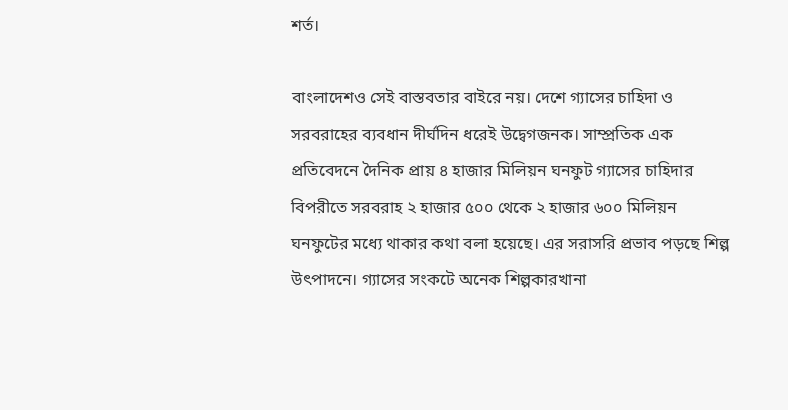শর্ত।

বাংলাদেশও সেই বাস্তবতার বাইরে নয়। দেশে গ্যাসের চাহিদা ও সরবরাহের ব্যবধান দীর্ঘদিন ধরেই উদ্বেগজনক। সাম্প্রতিক এক প্রতিবেদনে দৈনিক প্রায় ৪ হাজার মিলিয়ন ঘনফুট গ্যাসের চাহিদার বিপরীতে সরবরাহ ২ হাজার ৫০০ থেকে ২ হাজার ৬০০ মিলিয়ন ঘনফুটের মধ্যে থাকার কথা বলা হয়েছে। এর সরাসরি প্রভাব পড়ছে শিল্প উৎপাদনে। গ্যাসের সংকটে অনেক শিল্পকারখানা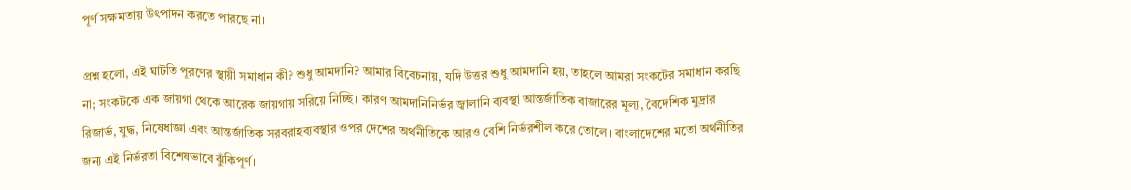পূর্ণ সক্ষমতায় উৎপাদন করতে পারছে না।

প্রশ্ন হলো, এই ঘাটতি পূরণের স্থায়ী সমাধান কী? শুধু আমদানি? আমার বিবেচনায়, যদি উত্তর শুধু আমদানি হয়, তাহলে আমরা সংকটের সমাধান করছি না; সংকটকে এক জায়গা থেকে আরেক জায়গায় সরিয়ে নিচ্ছি। কারণ আমদানিনির্ভর জ্বালানি ব্যবস্থা আন্তর্জাতিক বাজারের মূল্য, বৈদেশিক মুদ্রার রিজার্ভ, যুদ্ধ, নিষেধাজ্ঞা এবং আন্তর্জাতিক সরবরাহব্যবস্থার ওপর দেশের অর্থনীতিকে আরও বেশি নির্ভরশীল করে তোলে। বাংলাদেশের মতো অর্থনীতির জন্য এই নির্ভরতা বিশেষভাবে ঝুঁকিপূর্ণ।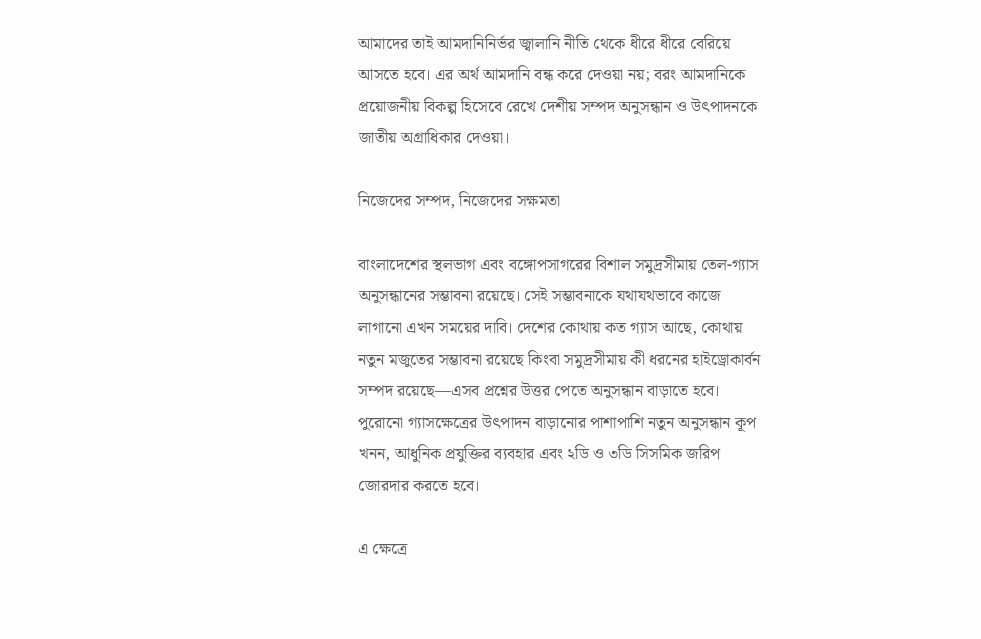আমাদের তাই আমদানিনির্ভর জ্বালানি নীতি থেকে ধীরে ধীরে বেরিয়ে আসতে হবে। এর অর্থ আমদানি বন্ধ করে দেওয়া নয়; বরং আমদানিকে প্রয়োজনীয় বিকল্প হিসেবে রেখে দেশীয় সম্পদ অনুসন্ধান ও উৎপাদনকে জাতীয় অগ্রাধিকার দেওয়া।

নিজেদের সম্পদ, নিজেদের সক্ষমতা

বাংলাদেশের স্থলভাগ এবং বঙ্গোপসাগরের বিশাল সমুদ্রসীমায় তেল-গ্যাস অনুসন্ধানের সম্ভাবনা রয়েছে। সেই সম্ভাবনাকে যথাযথভাবে কাজে লাগানো এখন সময়ের দাবি। দেশের কোথায় কত গ্যাস আছে, কোথায় নতুন মজুতের সম্ভাবনা রয়েছে কিংবা সমুদ্রসীমায় কী ধরনের হাইড্রোকার্বন সম্পদ রয়েছে—এসব প্রশ্নের উত্তর পেতে অনুসন্ধান বাড়াতে হবে। পুরোনো গ্যাসক্ষেত্রের উৎপাদন বাড়ানোর পাশাপাশি নতুন অনুসন্ধান কূপ খনন, আধুনিক প্রযুক্তির ব্যবহার এবং ২ডি ও ৩ডি সিসমিক জরিপ জোরদার করতে হবে।

এ ক্ষেত্রে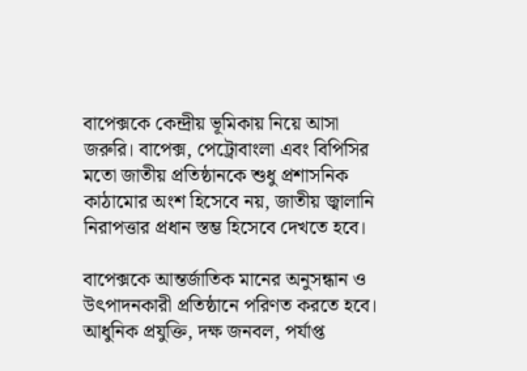বাপেক্সকে কেন্দ্রীয় ভূমিকায় নিয়ে আসা জরুরি। বাপেক্স, পেট্রোবাংলা এবং বিপিসির মতো জাতীয় প্রতিষ্ঠানকে শুধু প্রশাসনিক কাঠামোর অংশ হিসেবে নয়, জাতীয় জ্বালানি নিরাপত্তার প্রধান স্তম্ভ হিসেবে দেখতে হবে।

বাপেক্সকে আন্তর্জাতিক মানের অনুসন্ধান ও উৎপাদনকারী প্রতিষ্ঠানে পরিণত করতে হবে। আধুনিক প্রযুক্তি, দক্ষ জনবল, পর্যাপ্ত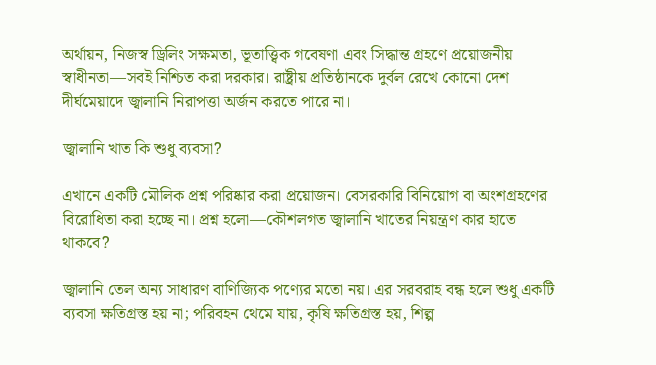অর্থায়ন, নিজস্ব ড্রিলিং সক্ষমতা, ভূতাত্ত্বিক গবেষণা এবং সিদ্ধান্ত গ্রহণে প্রয়োজনীয় স্বাধীনতা—সবই নিশ্চিত করা দরকার। রাষ্ট্রীয় প্রতিষ্ঠানকে দুর্বল রেখে কোনো দেশ দীর্ঘমেয়াদে জ্বালানি নিরাপত্তা অর্জন করতে পারে না।

জ্বালানি খাত কি শুধু ব্যবসা?

এখানে একটি মৌলিক প্রশ্ন পরিষ্কার করা প্রয়োজন। বেসরকারি বিনিয়োগ বা অংশগ্রহণের বিরোধিতা করা হচ্ছে না। প্রশ্ন হলো—কৌশলগত জ্বালানি খাতের নিয়ন্ত্রণ কার হাতে থাকবে?

জ্বালানি তেল অন্য সাধারণ বাণিজ্যিক পণ্যের মতো নয়। এর সরবরাহ বন্ধ হলে শুধু একটি ব্যবসা ক্ষতিগ্রস্ত হয় না; পরিবহন থেমে যায়, কৃষি ক্ষতিগ্রস্ত হয়, শিল্প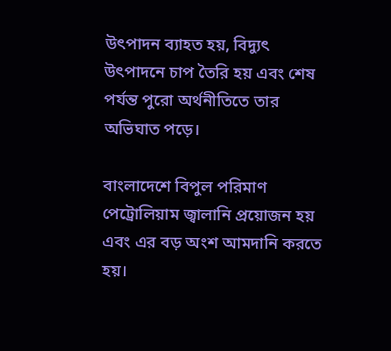উৎপাদন ব্যাহত হয়, বিদ্যুৎ উৎপাদনে চাপ তৈরি হয় এবং শেষ পর্যন্ত পুরো অর্থনীতিতে তার অভিঘাত পড়ে।

বাংলাদেশে বিপুল পরিমাণ পেট্রোলিয়াম জ্বালানি প্রয়োজন হয় এবং এর বড় অংশ আমদানি করতে হয়।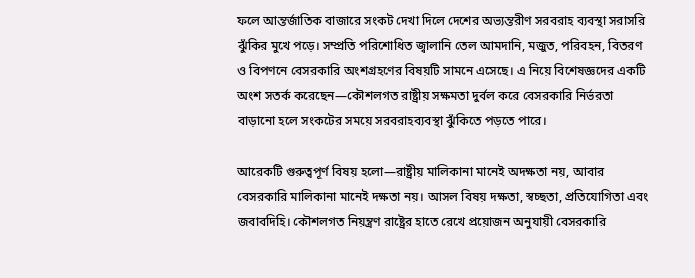ফলে আন্তর্জাতিক বাজারে সংকট দেখা দিলে দেশের অভ্যন্তরীণ সরবরাহ ব্যবস্থা সরাসরি ঝুঁকির মুখে পড়ে। সম্প্রতি পরিশোধিত জ্বালানি তেল আমদানি, মজুত, পরিবহন, বিতরণ ও বিপণনে বেসরকারি অংশগ্রহণের বিষয়টি সামনে এসেছে। এ নিয়ে বিশেষজ্ঞদের একটি অংশ সতর্ক করেছেন—কৌশলগত রাষ্ট্রীয় সক্ষমতা দুর্বল করে বেসরকারি নির্ভরতা বাড়ানো হলে সংকটের সময়ে সরবরাহব্যবস্থা ঝুঁকিতে পড়তে পারে।

আরেকটি গুরুত্বপূর্ণ বিষয় হলো—রাষ্ট্রীয় মালিকানা মানেই অদক্ষতা নয়, আবার বেসরকারি মালিকানা মানেই দক্ষতা নয়। আসল বিষয় দক্ষতা, স্বচ্ছতা, প্রতিযোগিতা এবং জবাবদিহি। কৌশলগত নিয়ন্ত্রণ রাষ্ট্রের হাতে রেখে প্রয়োজন অনুযায়ী বেসরকারি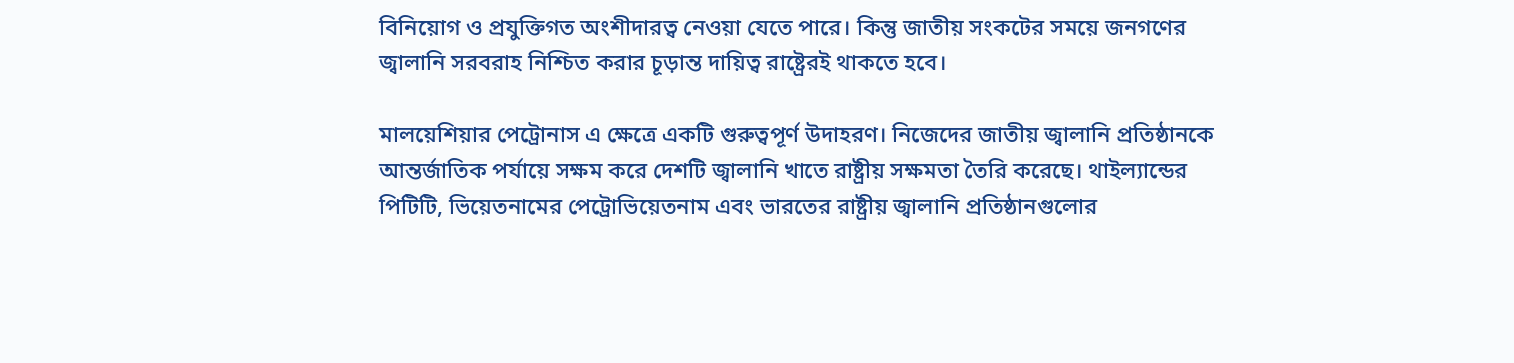বিনিয়োগ ও প্রযুক্তিগত অংশীদারত্ব নেওয়া যেতে পারে। কিন্তু জাতীয় সংকটের সময়ে জনগণের জ্বালানি সরবরাহ নিশ্চিত করার চূড়ান্ত দায়িত্ব রাষ্ট্রেরই থাকতে হবে।

মালয়েশিয়ার পেট্রোনাস এ ক্ষেত্রে একটি গুরুত্বপূর্ণ উদাহরণ। নিজেদের জাতীয় জ্বালানি প্রতিষ্ঠানকে আন্তর্জাতিক পর্যায়ে সক্ষম করে দেশটি জ্বালানি খাতে রাষ্ট্রীয় সক্ষমতা তৈরি করেছে। থাইল্যান্ডের পিটিটি, ভিয়েতনামের পেট্রোভিয়েতনাম এবং ভারতের রাষ্ট্রীয় জ্বালানি প্রতিষ্ঠানগুলোর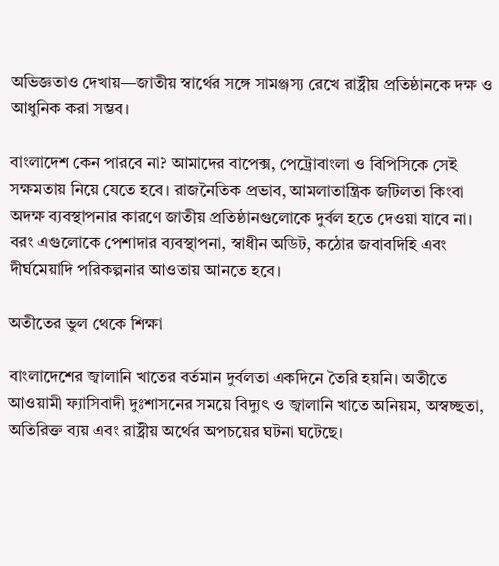অভিজ্ঞতাও দেখায়—জাতীয় স্বার্থের সঙ্গে সামঞ্জস্য রেখে রাষ্ট্রীয় প্রতিষ্ঠানকে দক্ষ ও আধুনিক করা সম্ভব।

বাংলাদেশ কেন পারবে না? আমাদের বাপেক্স, পেট্রোবাংলা ও বিপিসিকে সেই সক্ষমতায় নিয়ে যেতে হবে। রাজনৈতিক প্রভাব, আমলাতান্ত্রিক জটিলতা কিংবা অদক্ষ ব্যবস্থাপনার কারণে জাতীয় প্রতিষ্ঠানগুলোকে দুর্বল হতে দেওয়া যাবে না। বরং এগুলোকে পেশাদার ব্যবস্থাপনা, স্বাধীন অডিট, কঠোর জবাবদিহি এবং দীর্ঘমেয়াদি পরিকল্পনার আওতায় আনতে হবে।

অতীতের ভুল থেকে শিক্ষা

বাংলাদেশের জ্বালানি খাতের বর্তমান দুর্বলতা একদিনে তৈরি হয়নি। অতীতে আওয়ামী ফ্যাসিবাদী দুঃশাসনের সময়ে বিদ্যুৎ ও জ্বালানি খাতে অনিয়ম, অস্বচ্ছতা, অতিরিক্ত ব্যয় এবং রাষ্ট্রীয় অর্থের অপচয়ের ঘটনা ঘটেছে।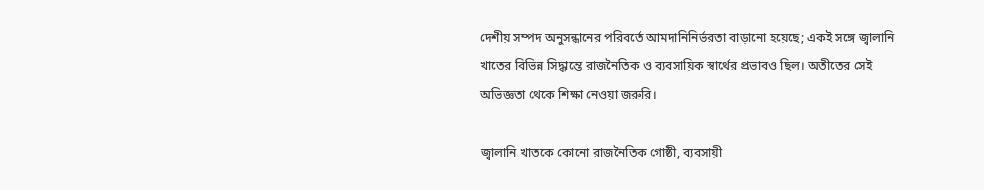দেশীয় সম্পদ অনুসন্ধানের পরিবর্তে আমদানিনির্ভরতা বাড়ানো হয়েছে; একই সঙ্গে জ্বালানি খাতের বিভিন্ন সিদ্ধান্তে রাজনৈতিক ও ব্যবসায়িক স্বার্থের প্রভাবও ছিল। অতীতের সেই অভিজ্ঞতা থেকে শিক্ষা নেওয়া জরুরি।

জ্বালানি খাতকে কোনো রাজনৈতিক গোষ্ঠী, ব্যবসায়ী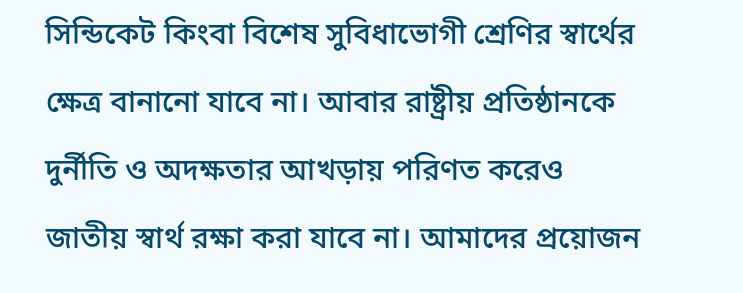সিন্ডিকেট কিংবা বিশেষ সুবিধাভোগী শ্রেণির স্বার্থের ক্ষেত্র বানানো যাবে না। আবার রাষ্ট্রীয় প্রতিষ্ঠানকে দুর্নীতি ও অদক্ষতার আখড়ায় পরিণত করেও জাতীয় স্বার্থ রক্ষা করা যাবে না। আমাদের প্রয়োজন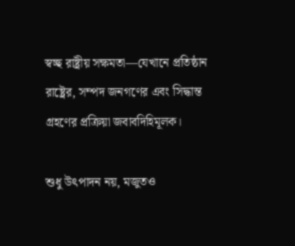স্বচ্ছ রাষ্ট্রীয় সক্ষমতা—যেখানে প্রতিষ্ঠান রাষ্ট্রের, সম্পদ জনগণের এবং সিদ্ধান্ত গ্রহণের প্রক্রিয়া জবাবদিহিমূলক।

শুধু উৎপাদন নয়, মজুতও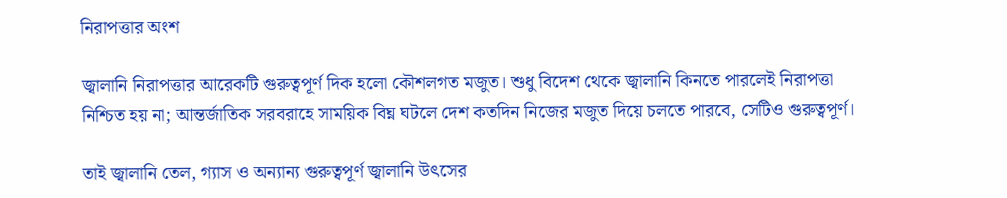নিরাপত্তার অংশ

জ্বালানি নিরাপত্তার আরেকটি গুরুত্বপূর্ণ দিক হলো কৌশলগত মজুত। শুধু বিদেশ থেকে জ্বালানি কিনতে পারলেই নিরাপত্তা নিশ্চিত হয় না; আন্তর্জাতিক সরবরাহে সাময়িক বিঘ্ন ঘটলে দেশ কতদিন নিজের মজুত দিয়ে চলতে পারবে, সেটিও গুরুত্বপূর্ণ।

তাই জ্বালানি তেল, গ্যাস ও অন্যান্য গুরুত্বপূর্ণ জ্বালানি উৎসের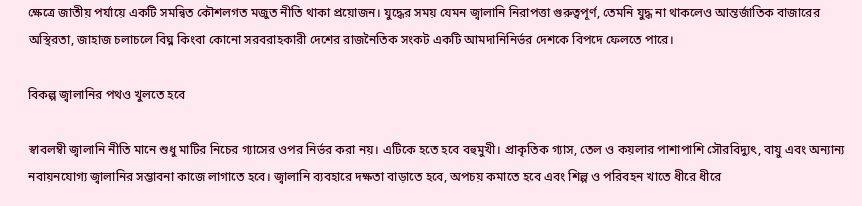ক্ষেত্রে জাতীয় পর্যায়ে একটি সমন্বিত কৌশলগত মজুত নীতি থাকা প্রয়োজন। যুদ্ধের সময় যেমন জ্বালানি নিরাপত্তা গুরুত্বপূর্ণ, তেমনি যুদ্ধ না থাকলেও আন্তর্জাতিক বাজারের অস্থিরতা, জাহাজ চলাচলে বিঘ্ন কিংবা কোনো সরবরাহকারী দেশের রাজনৈতিক সংকট একটি আমদানিনির্ভর দেশকে বিপদে ফেলতে পারে।

বিকল্প জ্বালানির পথও খুলতে হবে

স্বাবলম্বী জ্বালানি নীতি মানে শুধু মাটির নিচের গ্যাসের ওপর নির্ভর করা নয়। এটিকে হতে হবে বহুমুখী। প্রাকৃতিক গ্যাস, তেল ও কয়লার পাশাপাশি সৌরবিদ্যুৎ, বায়ু এবং অন্যান্য নবায়নযোগ্য জ্বালানির সম্ভাবনা কাজে লাগাতে হবে। জ্বালানি ব্যবহারে দক্ষতা বাড়াতে হবে, অপচয় কমাতে হবে এবং শিল্প ও পরিবহন খাতে ধীরে ধীরে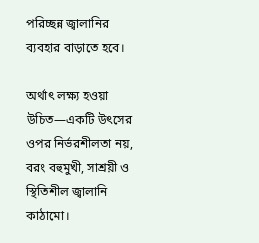পরিচ্ছন্ন জ্বালানির ব্যবহার বাড়াতে হবে।

অর্থাৎ লক্ষ্য হওয়া উচিত—একটি উৎসের ওপর নির্ভরশীলতা নয়, বরং বহুমুখী, সাশ্রয়ী ও স্থিতিশীল জ্বালানি কাঠামো।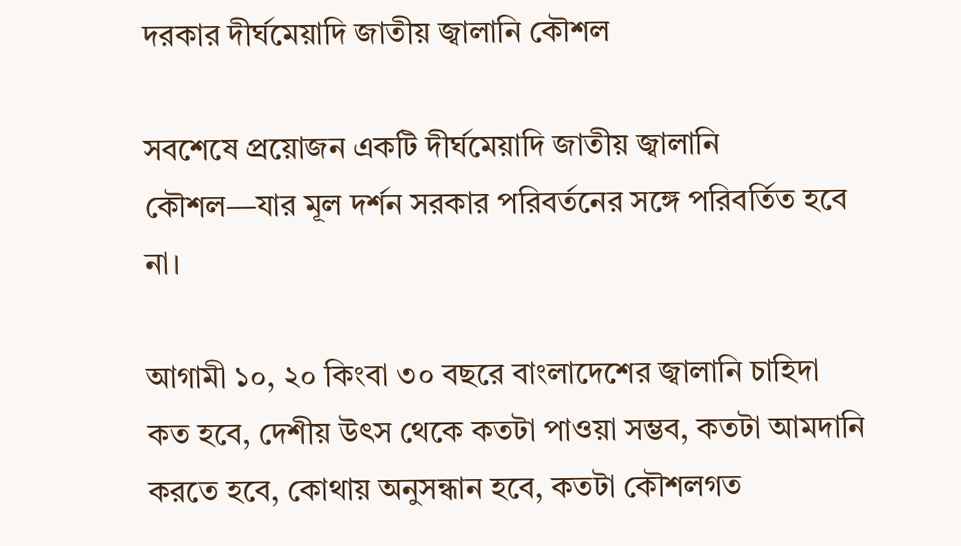দরকার দীর্ঘমেয়াদি জাতীয় জ্বালানি কৌশল

সবশেষে প্রয়োজন একটি দীর্ঘমেয়াদি জাতীয় জ্বালানি কৌশল—যার মূল দর্শন সরকার পরিবর্তনের সঙ্গে পরিবর্তিত হবে না।

আগামী ১০, ২০ কিংবা ৩০ বছরে বাংলাদেশের জ্বালানি চাহিদা কত হবে, দেশীয় উৎস থেকে কতটা পাওয়া সম্ভব, কতটা আমদানি করতে হবে, কোথায় অনুসন্ধান হবে, কতটা কৌশলগত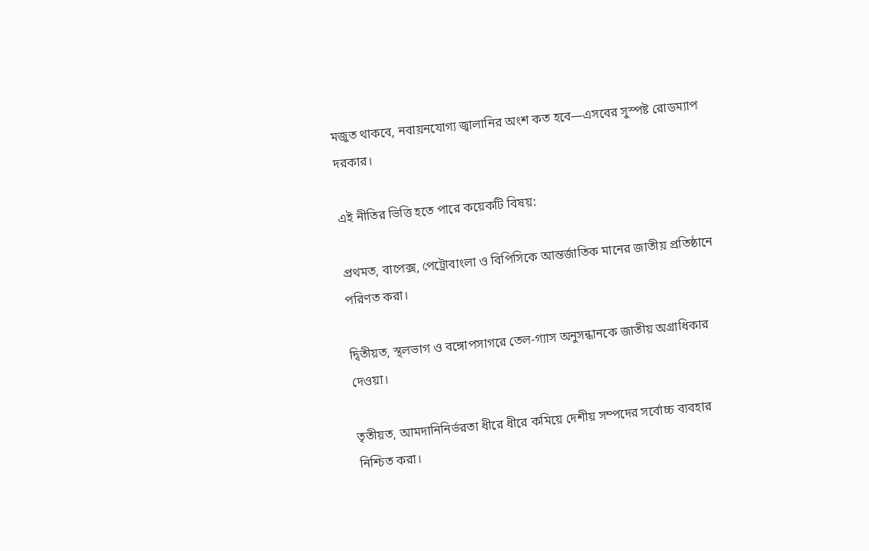মজুত থাকবে, নবায়নযোগ্য জ্বালানির অংশ কত হবে—এসবের সুস্পষ্ট রোডম্যাপ দরকার।

এই নীতির ভিত্তি হতে পারে কয়েকটি বিষয়:

প্রথমত, বাপেক্স, পেট্রোবাংলা ও বিপিসিকে আন্তর্জাতিক মানের জাতীয় প্রতিষ্ঠানে পরিণত করা।

দ্বিতীয়ত, স্থলভাগ ও বঙ্গোপসাগরে তেল-গ্যাস অনুসন্ধানকে জাতীয় অগ্রাধিকার দেওয়া।

তৃতীয়ত, আমদানিনির্ভরতা ধীরে ধীরে কমিয়ে দেশীয় সম্পদের সর্বোচ্চ ব্যবহার নিশ্চিত করা।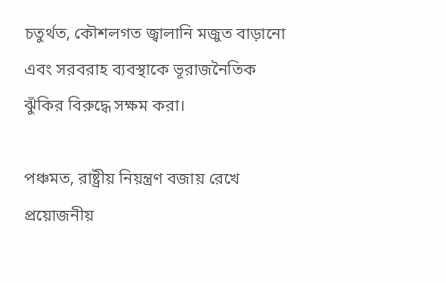চতুর্থত, কৌশলগত জ্বালানি মজুত বাড়ানো এবং সরবরাহ ব্যবস্থাকে ভূরাজনৈতিক ঝুঁকির বিরুদ্ধে সক্ষম করা।

পঞ্চমত, রাষ্ট্রীয় নিয়ন্ত্রণ বজায় রেখে প্রয়োজনীয়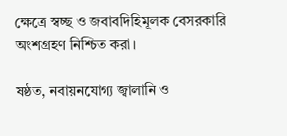ক্ষেত্রে স্বচ্ছ ও জবাবদিহিমূলক বেসরকারি অংশগ্রহণ নিশ্চিত করা।

ষষ্ঠত, নবায়নযোগ্য জ্বালানি ও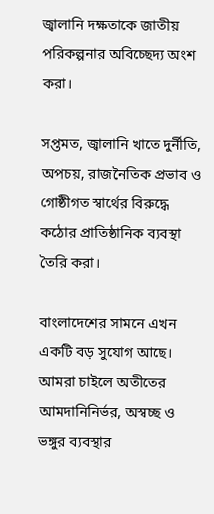জ্বালানি দক্ষতাকে জাতীয় পরিকল্পনার অবিচ্ছেদ্য অংশ করা।

সপ্তমত, জ্বালানি খাতে দুর্নীতি, অপচয়, রাজনৈতিক প্রভাব ও গোষ্ঠীগত স্বার্থের বিরুদ্ধে কঠোর প্রাতিষ্ঠানিক ব্যবস্থা তৈরি করা।

বাংলাদেশের সামনে এখন একটি বড় সুযোগ আছে। আমরা চাইলে অতীতের আমদানিনির্ভর, অস্বচ্ছ ও ভঙ্গুর ব্যবস্থার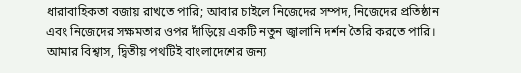ধারাবাহিকতা বজায় রাখতে পারি; আবার চাইলে নিজেদের সম্পদ, নিজেদের প্রতিষ্ঠান এবং নিজেদের সক্ষমতার ওপর দাঁড়িয়ে একটি নতুন জ্বালানি দর্শন তৈরি করতে পারি। আমার বিশ্বাস, দ্বিতীয় পথটিই বাংলাদেশের জন্য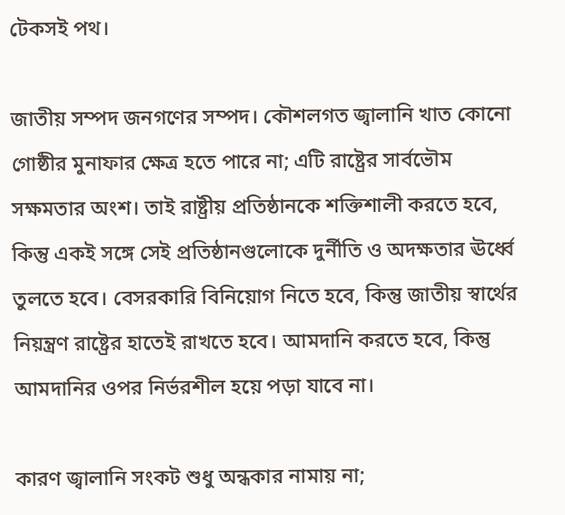টেকসই পথ।

জাতীয় সম্পদ জনগণের সম্পদ। কৌশলগত জ্বালানি খাত কোনো গোষ্ঠীর মুনাফার ক্ষেত্র হতে পারে না; এটি রাষ্ট্রের সার্বভৌম সক্ষমতার অংশ। তাই রাষ্ট্রীয় প্রতিষ্ঠানকে শক্তিশালী করতে হবে, কিন্তু একই সঙ্গে সেই প্রতিষ্ঠানগুলোকে দুর্নীতি ও অদক্ষতার ঊর্ধ্বে তুলতে হবে। বেসরকারি বিনিয়োগ নিতে হবে, কিন্তু জাতীয় স্বার্থের নিয়ন্ত্রণ রাষ্ট্রের হাতেই রাখতে হবে। আমদানি করতে হবে, কিন্তু আমদানির ওপর নির্ভরশীল হয়ে পড়া যাবে না।

কারণ জ্বালানি সংকট শুধু অন্ধকার নামায় না;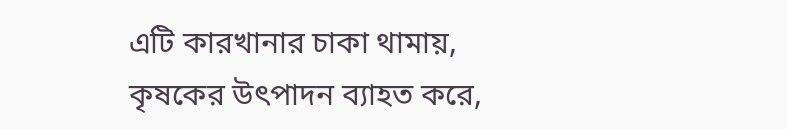এটি কারখানার চাকা থামায়, কৃষকের উৎপাদন ব্যাহত করে,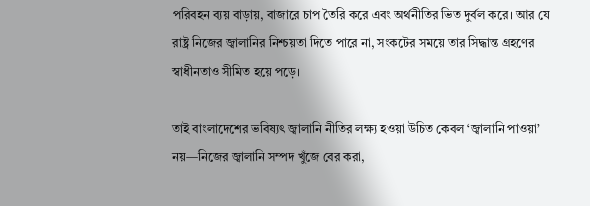পরিবহন ব্যয় বাড়ায়, বাজারে চাপ তৈরি করে এবং অর্থনীতির ভিত দুর্বল করে। আর যে রাষ্ট্র নিজের জ্বালানির নিশ্চয়তা দিতে পারে না, সংকটের সময়ে তার সিদ্ধান্ত গ্রহণের স্বাধীনতাও সীমিত হয়ে পড়ে।

তাই বাংলাদেশের ভবিষ্যৎ জ্বালানি নীতির লক্ষ্য হওয়া উচিত কেবল ‘জ্বালানি পাওয়া’ নয়—নিজের জ্বালানি সম্পদ খুঁজে বের করা,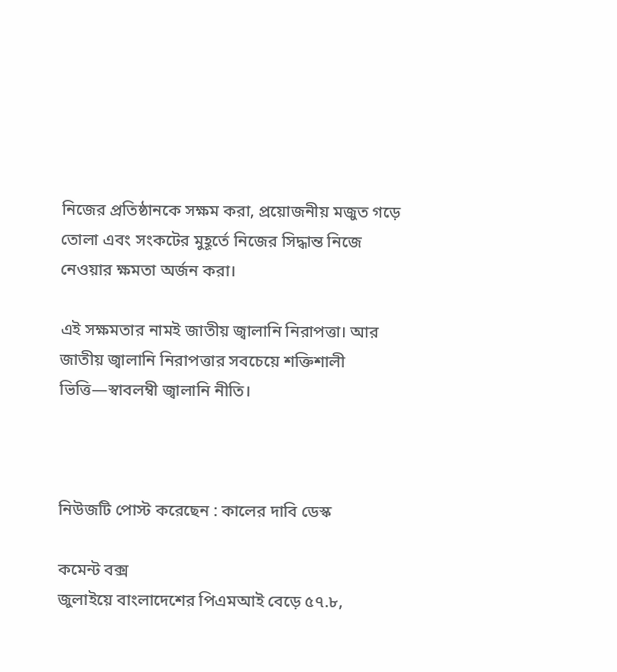নিজের প্রতিষ্ঠানকে সক্ষম করা, প্রয়োজনীয় মজুত গড়ে তোলা এবং সংকটের মুহূর্তে নিজের সিদ্ধান্ত নিজে নেওয়ার ক্ষমতা অর্জন করা।

এই সক্ষমতার নামই জাতীয় জ্বালানি নিরাপত্তা। আর জাতীয় জ্বালানি নিরাপত্তার সবচেয়ে শক্তিশালী ভিত্তি—স্বাবলম্বী জ্বালানি নীতি।



নিউজটি পোস্ট করেছেন : কালের দাবি ডেস্ক

কমেন্ট বক্স
জুলাইয়ে বাংলাদেশের পিএমআই বেড়ে ৫৭.৮,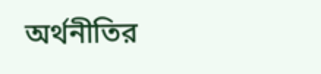অর্থনীতির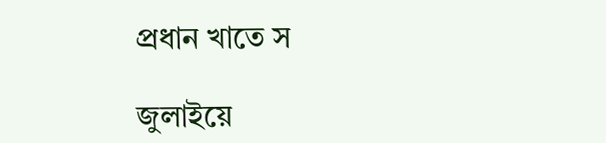প্রধান খাতে স

জুলাইয়ে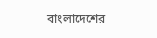বাংলাদেশের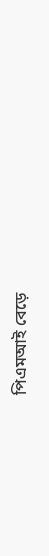পিএমআই বেড়ে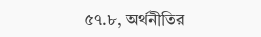৫৭.৮, অর্থনীতির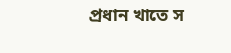প্রধান খাতে স